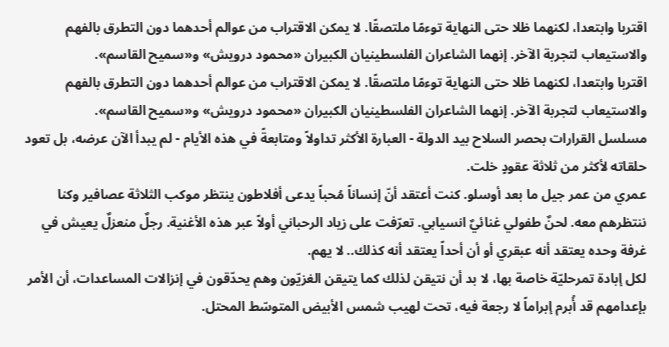اقتربا وابتعدا، لكنهما ظلا حتى النهاية توءمًا ملتصقًا. لا يمكن الاقتراب من عوالم أحدهما دون التطرق بالفهم والاستيعاب لتجربة الآخر. إنهما الشاعران الفلسطينيان الكبيران «محمود درويش» و«سميح القاسم».
اقتربا وابتعدا، لكنهما ظلا حتى النهاية توءمًا ملتصقًا. لا يمكن الاقتراب من عوالم أحدهما دون التطرق بالفهم والاستيعاب لتجربة الآخر. إنهما الشاعران الفلسطينيان الكبيران «محمود درويش» و«سميح القاسم».
مسلسل القرارات بحصر السلاح بيد الدولة - العبارة الأكثر تداولاً ومتابعةً في هذه الأيام - لم يبدأ الآن عرضه، بل تعود حلقاته لأكثر من ثلاثة عقودٍ خلت.
عمري من عمر جيل ما بعد أوسلو. كنت أعتقد أنّ إنساناً مُحباً يدعى أفلاطون ينتظر موكب الثلاثة عصافير وكنا ننتظرهم معه. لحنٌ طفولي غنائيٌ انسيابي. تعرّفت على زياد الرحباني أولاً عبر هذه الأغنية. رجلٌ منعزلٌ يعيش في غرفة وحده يعتقد أنه عبقري أو أن أحداً يعتقد أنه كذلك.. لا يهم.
لكل إبادة تمرحليّة خاصة بها، لا بد أن نتيقن لذلك كما يتيقن الغزيّون وهم يحدّقون في إنزالات المساعدات، أن الأمر بإعدامهم قد أُبرم إبراماً لا رجعة فيه، تحت لهيب شمس الأبيض المتوسّط المحتل.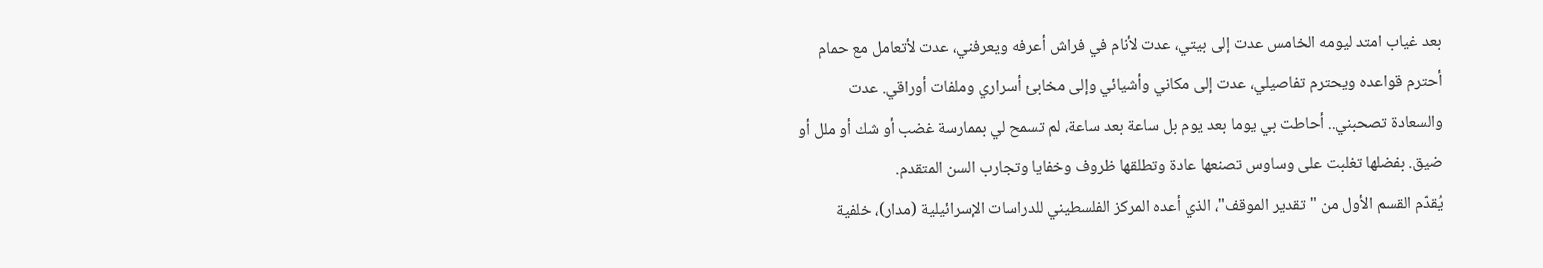بعد غياب امتد ليومه الخامس عدت إلى بيتي، عدت لأنام في فراش أعرفه ويعرفني، عدت لأتعامل مع حمام أحترم قواعده ويحترم تفاصيلي، عدت إلى مكاني وأشيائي وإلى مخابئ أسراري وملفات أوراقي. عدت والسعادة تصحبني.. أحاطت بي يوما بعد يوم بل ساعة بعد ساعة، لم تسمح لي بممارسة غضب أو شك أو ملل أو ضيق. بفضلها تغلبت على وساوس تصنعها عادة وتطلقها ظروف وخفايا وتجارب السن المتقدم.
يُقدّم القسم الأول من "تقدير الموقف"، الذي أعده المركز الفلسطيني للدراسات الإسرائيلية (مدار)، خلفية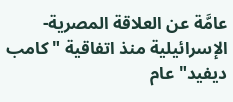عامَّة عن العلاقة المصرية-الإسرائيلية منذ اتفاقية "كامب ديفيد" عام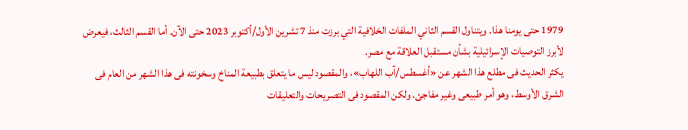1979 حتى يومنا هذا. ويتناول القسم الثاني الملفات الخلافية التي برزت منذ 7 تشرين الأول/أكتوبر 2023 حتى الآن. أما القسم الثالث، فيعرض لأبرز التوصيات الإسرائيلية بشأن مستقبل العلاقة مع مصر.
يكثر الحديث فى مطلع هذا الشهر عن «أغسطس/آب اللهاب»، والمقصود ليس ما يتعلق بطبيعة المناخ وسخونته فى هذا الشهر من العام فى الشرق الأوسط، وهو أمر طبيعى وغير مفاجئ. ولكن المقصود فى التصريحات والتعليقات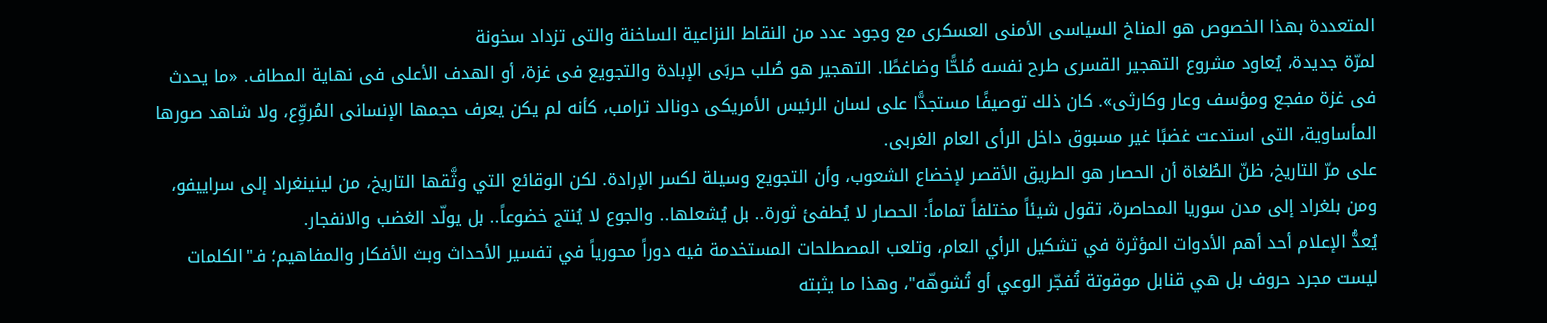المتعددة بهذا الخصوص هو المناخ السياسى الأمنى العسكرى مع وجود عدد من النقاط النزاعية الساخنة والتى تزداد سخونة
لمرّة جديدة، يُعاود مشروع التهجير القسرى طرح نفسه مُلحًّا وضاغطًا. التهجير هو صُلب حربَى الإبادة والتجويع فى غزة، أو الهدف الأعلى فى نهاية المطاف. «ما يحدث فى غزة مفجع ومؤسف وعار وكارثى». كان ذلك توصيفًا مستجدًّا على لسان الرئيس الأمريكى دونالد ترامب، كأنه لم يكن يعرف حجمها الإنسانى المُروِّع، ولا شاهد صورها المأساوية، التى استدعت غضبًا غير مسبوق داخل الرأى العام الغربى.
على مرّ التاريخ، ظنّ الطُغاة أن الحصار هو الطريق الأقصر لإخضاع الشعوب، وأن التجويع وسيلة لكسر الإرادة. لكن الوقائع التي وثَّقها التاريخ، من لينينغراد إلى سراييفو، ومن بلغراد إلى مدن سوريا المحاصرة، تقول شيئاً مختلفاً تماماً: الحصار لا يُطفئ ثورة.. بل يُشعلها.. والجوع لا يُنتج خضوعاً.. بل يولّد الغضب والانفجار.
يُعدُّ الإعلام أحد أهم الأدوات المؤثرة في تشكيل الرأي العام، وتلعب المصطلحات المستخدمة فيه دوراً محورياً في تفسير الأحداث وبث الأفكار والمفاهيم؛ فـ"الكلمات ليست مجرد حروف بل هي قنابل موقوتة تُفجّر الوعي أو تُشوهّه"، وهذا ما يثبته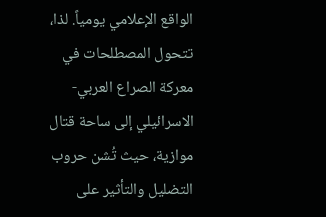الواقع الإعلامي يومياً. لذا، تتحول المصطلحات في معركة الصراع العربي- الاسرائيلي إلى ساحة قتال موازية، حيث تُشن حروب التضليل والتأثير على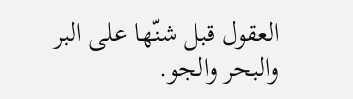العقول قبل شنّها على البر والبحر والجو.